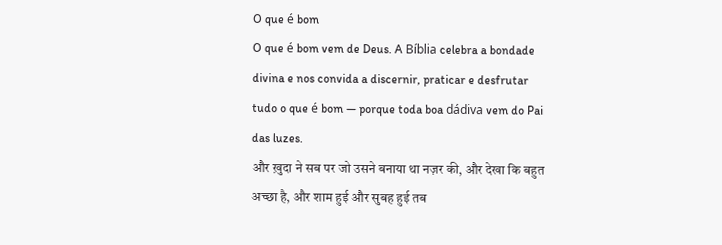O que é bom
O que é bom vem de Deus. A Bíblia celebra a bondade divina e nos convida a discernir, praticar e desfrutar tudo o que é bom — porque toda boa dádiva vem do Pai das luzes.
और ख़ुदा ने सब पर जो उसने बनाया था नज़र की, और देखा कि बहुत अच्छा है, और शाम हुई और सुबह हुई तब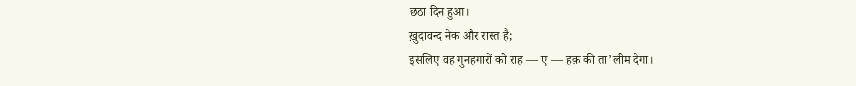छठा दिन हुआ।
ख़ुदावन्द नेक और रास्त है;
इसलिए वह गुनहगारों को राह — ए — हक़ की ता’लीम देगा।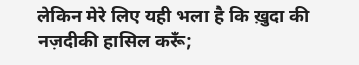लेकिन मेरे लिए यही भला है कि ख़ुदा की नज़दीकी हासिल करूँ;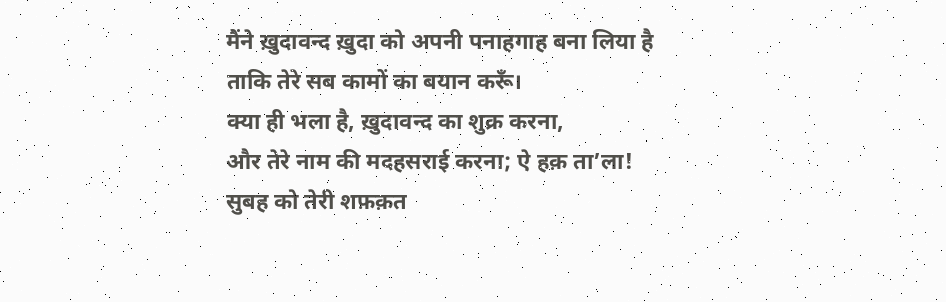मैंने ख़ुदावन्द ख़ुदा को अपनी पनाहगाह बना लिया है
ताकि तेरे सब कामों का बयान करूँ।
क्या ही भला है, ख़ुदावन्द का शुक्र करना,
और तेरे नाम की मदहसराई करना; ऐ हक़ ता’ला!
सुबह को तेरी शफ़क़त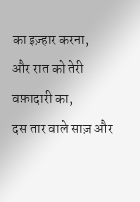का इज़्हार करना,
और रात को तेरी वफ़ादारी का,
दस तार वाले साज़ और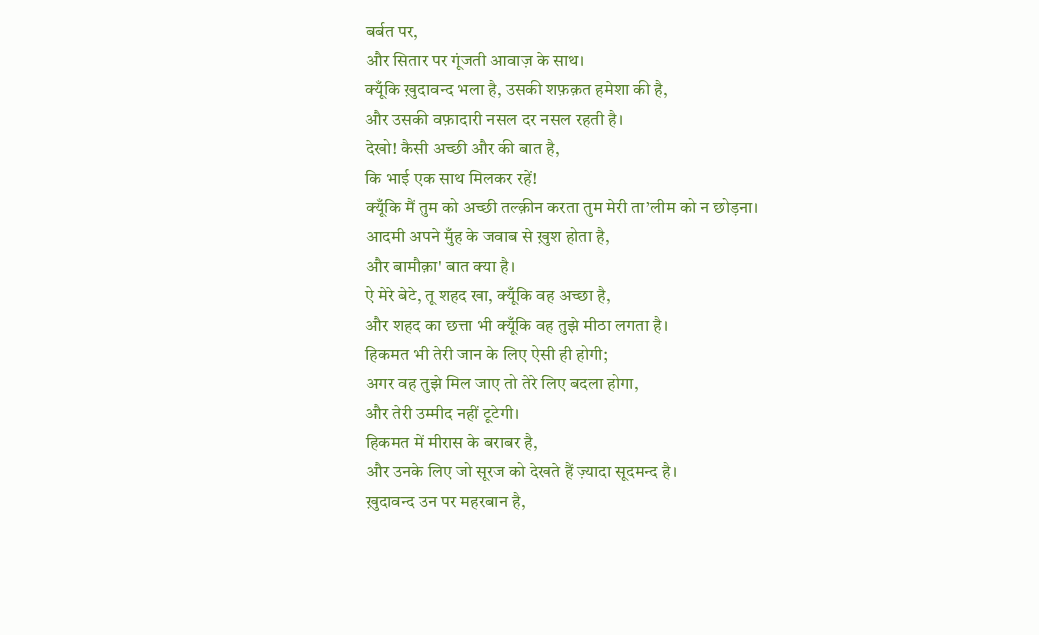बर्बत पर,
और सितार पर गूंजती आवाज़ के साथ।
क्यूँकि ख़ुदावन्द भला है, उसकी शफ़क़त हमेशा की है,
और उसकी वफ़ादारी नसल दर नसल रहती है।
देखो! कैसी अच्छी और की बात है,
कि भाई एक साथ मिलकर रहें!
क्यूँकि मैं तुम को अच्छी तल्क़ीन करता तुम मेरी ता’लीम को न छोड़ना।
आदमी अपने मुँह के जवाब से ख़ुश होता है,
और बामौक़ा' बात क्या है।
ऐ मेरे बेटे, तू शहद खा, क्यूँकि वह अच्छा है,
और शहद का छत्ता भी क्यूँकि वह तुझे मीठा लगता है।
हिकमत भी तेरी जान के लिए ऐसी ही होगी;
अगर वह तुझे मिल जाए तो तेरे लिए बदला होगा,
और तेरी उम्मीद नहीं टूटेगी।
हिकमत में मीरास के बराबर है,
और उनके लिए जो सूरज को देखते हैं ज़्यादा सूदमन्द है।
ख़ुदावन्द उन पर महरबान है,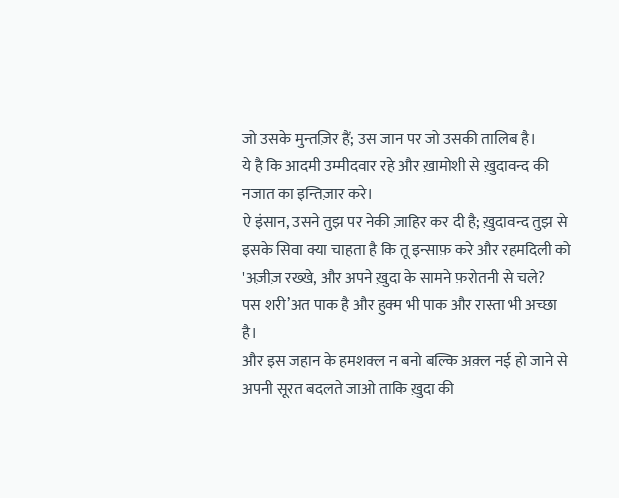जो उसके मुन्तज़िर हैं; उस जान पर जो उसकी तालिब है।
ये है कि आदमी उम्मीदवार रहे और ख़ामोशी से ख़ुदावन्द की नजात का इन्तिज़ार करे।
ऐ इंसान, उसने तुझ पर नेकी ज़ाहिर कर दी है; ख़ुदावन्द तुझ से इसके सिवा क्या चाहता है कि तू इन्साफ़ करे और रहमदिली को 'अज़ीज़ रख्खे, और अपने ख़ुदा के सामने फ़रोतनी से चले?
पस शरी’अत पाक है और हुक्म भी पाक और रास्ता भी अच्छा है।
और इस जहान के हमशक्ल न बनो बल्कि अक़्ल नई हो जाने से अपनी सूरत बदलते जाओ ताकि ख़ुदा की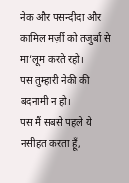नेक और पसन्दीदा और कामिल मर्ज़ी को तजुर्बा से मा’लूम करते रहो।
पस तुम्हारी नेकी की बदनामी न हो।
पस मैं सबसे पहले ये नसीहत करता हूँ,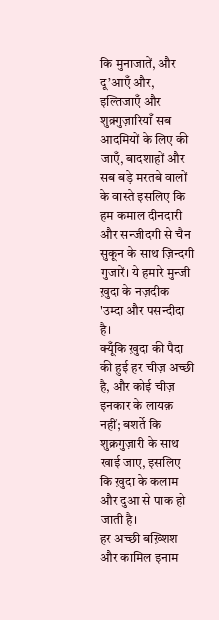कि मुनाजातें, और दू’आएँ और, इल्तिजाएँ और शुक्र्गुज़ारियाँ सब आदमियों के लिए की जाएँ, बादशाहों और सब बड़े मरतबे वालों के वास्ते इसलिए कि हम कमाल दीनदारी और सन्जीदगी से चैन सुकून के साथ ज़िन्दगी गुजारें। ये हमारे मुन्जी ख़ुदा के नज़दीक 'उम्दा और पसन्दीदा है।
क्यूँकि ख़ुदा की पैदा की हुई हर चीज़ अच्छी है, और कोई चीज़ इनकार के लायक़ नहीं; बशर्ते कि शुक्रगुज़ारी के साथ खाई जाए, इसलिए कि ख़ुदा के कलाम और दुआ से पाक हो जाती है।
हर अच्छी बख़्शिश और कामिल इनाम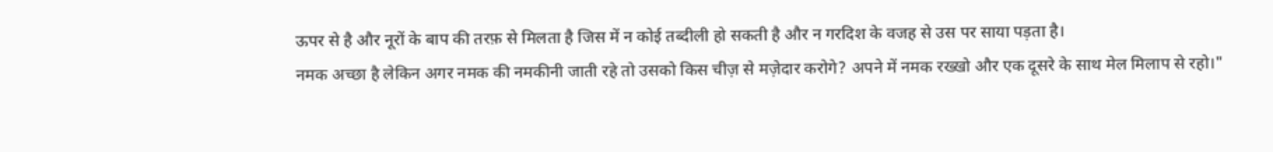ऊपर से है और नूरों के बाप की तरफ़ से मिलता है जिस में न कोई तब्दीली हो सकती है और न गरदिश के वजह से उस पर साया पड़ता है।
नमक अच्छा है लेकिन अगर नमक की नमकीनी जाती रहे तो उसको किस चीज़ से मज़ेदार करोगे? अपने में नमक रख्खो और एक दूसरे के साथ मेल मिलाप से रहो।"